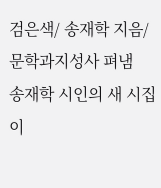검은색/ 송재학 지음/ 문학과지성사 펴냄
송재학 시인의 새 시집이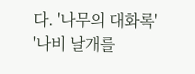다. '나무의 대화록' '나비 날개를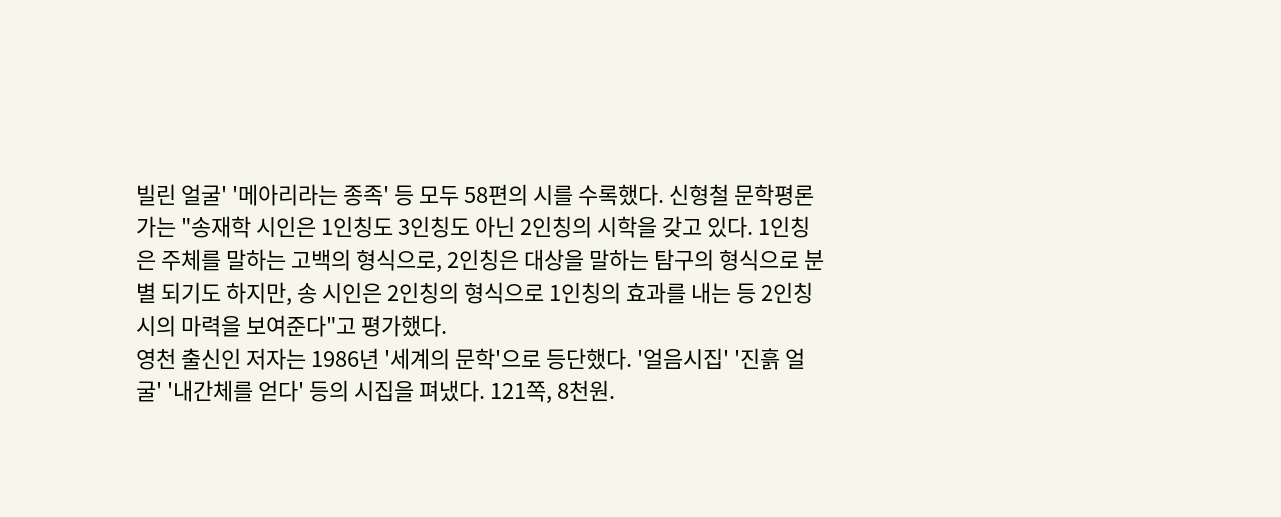빌린 얼굴' '메아리라는 종족' 등 모두 58편의 시를 수록했다. 신형철 문학평론가는 "송재학 시인은 1인칭도 3인칭도 아닌 2인칭의 시학을 갖고 있다. 1인칭은 주체를 말하는 고백의 형식으로, 2인칭은 대상을 말하는 탐구의 형식으로 분별 되기도 하지만, 송 시인은 2인칭의 형식으로 1인칭의 효과를 내는 등 2인칭 시의 마력을 보여준다"고 평가했다.
영천 출신인 저자는 1986년 '세계의 문학'으로 등단했다. '얼음시집' '진흙 얼굴' '내간체를 얻다' 등의 시집을 펴냈다. 121쪽, 8천원.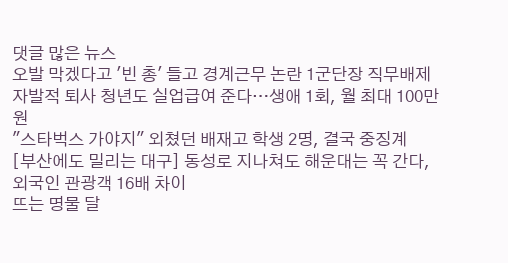댓글 많은 뉴스
오발 막겠다고 '빈 총' 들고 경계근무 논란 1군단장 직무배제
자발적 퇴사 청년도 실업급여 준다…생애 1회, 월 최대 100만원
"스타벅스 가야지" 외쳤던 배재고 학생 2명, 결국 중징계
[부산에도 밀리는 대구] 동성로 지나쳐도 해운대는 꼭 간다, 외국인 관광객 16배 차이
뜨는 명물 달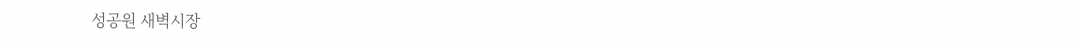성공원 새벽시장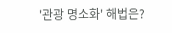'관광 명소화' 해법은?